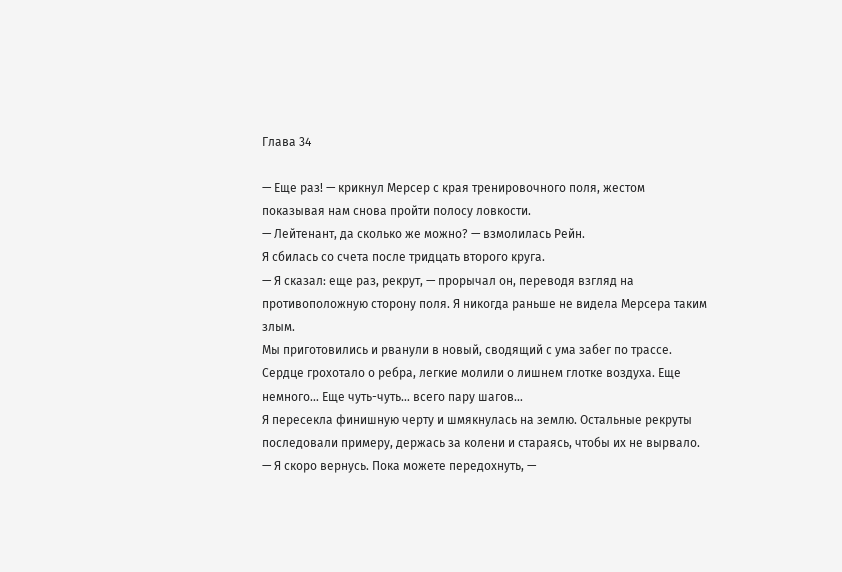Глава 34

— Еще раз! — крикнул Мерсер с края тренировочного поля, жестом показывая нам снова пройти полосу ловкости.
— Лейтенант, да сколько же можно? — взмолилась Рейн.
Я сбилась со счета после тридцать второго круга.
— Я сказал: еще раз, рекрут, — прорычал он, переводя взгляд на противоположную сторону поля. Я никогда раньше не видела Мерсера таким злым.
Мы приготовились и рванули в новый, сводящий с ума забег по трассе. Сердце грохотало о ребра, легкие молили о лишнем глотке воздуха. Еще немного… Еще чуть-чуть… всего пару шагов…
Я пересекла финишную черту и шмякнулась на землю. Остальные рекруты последовали примеру, держась за колени и стараясь, чтобы их не вырвало.
— Я скоро вернусь. Пока можете передохнуть, —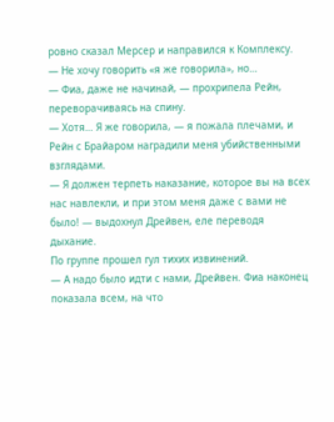ровно сказал Мерсер и направился к Комплексу.
— Не хочу говорить «я же говорила», но…
— Фиа, даже не начинай, — прохрипела Рейн, переворачиваясь на спину.
— Хотя… Я же говорила, — я пожала плечами, и Рейн с Брайаром наградили меня убийственными взглядами.
— Я должен терпеть наказание, которое вы на всех нас навлекли, и при этом меня даже с вами не было! — выдохнул Дрейвен, еле переводя дыхание.
По группе прошел гул тихих извинений.
— А надо было идти с нами, Дрейвен. Фиа наконец показала всем, на что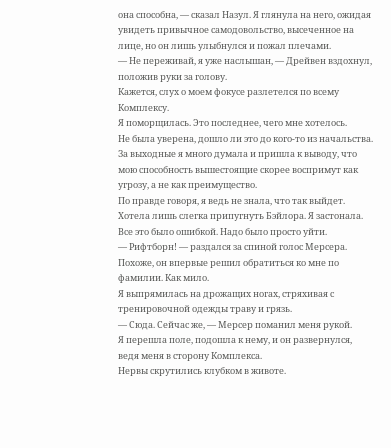она способна, — сказал Назул. Я глянула на него, ожидая увидеть привычное самодовольство, высеченное на лице, но он лишь улыбнулся и пожал плечами.
— Не переживай, я уже наслышан, — Дрейвен вздохнул, положив руки за голову.
Кажется, слух о моем фокусе разлетелся по всему Комплексу.
Я поморщилась. Это последнее, чего мне хотелось.
Не была уверена, дошло ли это до кого-то из начальства. За выходные я много думала и пришла к выводу, что мою способность вышестоящие скорее воспримут как угрозу, а не как преимущество.
По правде говоря, я ведь не знала, что так выйдет. Хотела лишь слегка припугнуть Бэйлора. Я застонала. Все это было ошибкой. Надо было просто уйти.
— Рифтборн! — раздался за спиной голос Мерсера. Похоже, он впервые решил обратиться ко мне по фамилии. Как мило.
Я выпрямилась на дрожащих ногах, стряхивая с тренировочной одежды траву и грязь.
— Сюда. Сейчас же, — Мерсер поманил меня рукой.
Я перешла поле, подошла к нему, и он развернулся, ведя меня в сторону Комплекса.
Нервы скрутились клубком в животе.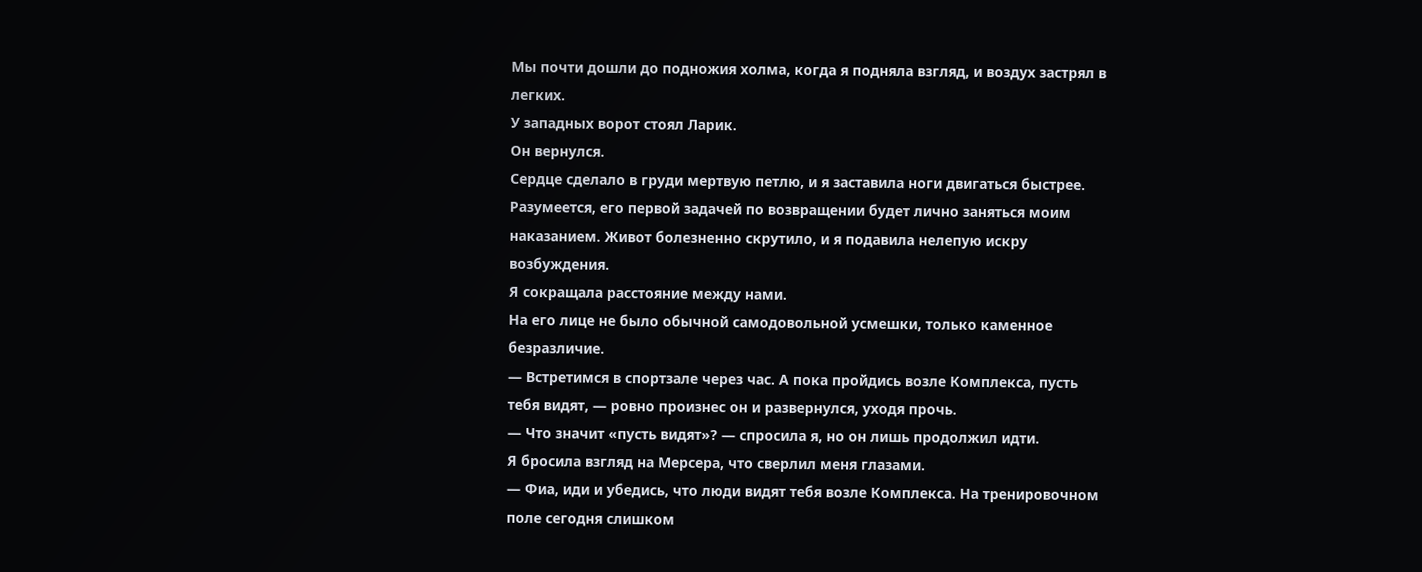Мы почти дошли до подножия холма, когда я подняла взгляд, и воздух застрял в легких.
У западных ворот стоял Ларик.
Он вернулся.
Сердце сделало в груди мертвую петлю, и я заставила ноги двигаться быстрее. Разумеется, его первой задачей по возвращении будет лично заняться моим наказанием. Живот болезненно скрутило, и я подавила нелепую искру возбуждения.
Я сокращала расстояние между нами.
На его лице не было обычной самодовольной усмешки, только каменное безразличие.
— Встретимся в спортзале через час. А пока пройдись возле Комплекса, пусть тебя видят, — ровно произнес он и развернулся, уходя прочь.
— Что значит «пусть видят»? — спросила я, но он лишь продолжил идти.
Я бросила взгляд на Мерсера, что сверлил меня глазами.
— Фиа, иди и убедись, что люди видят тебя возле Комплекса. На тренировочном поле сегодня слишком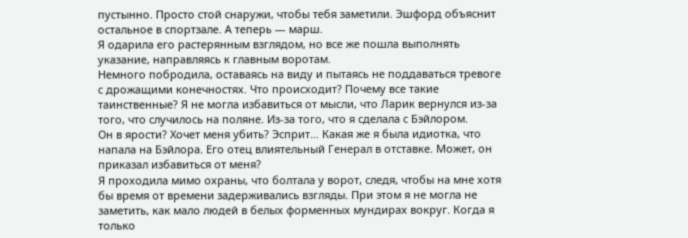пустынно. Просто стой снаружи, чтобы тебя заметили. Эшфорд объяснит остальное в спортзале. А теперь — марш.
Я одарила его растерянным взглядом, но все же пошла выполнять указание, направляясь к главным воротам.
Немного побродила, оставаясь на виду и пытаясь не поддаваться тревоге с дрожащими конечностях. Что происходит? Почему все такие таинственные? Я не могла избавиться от мысли, что Ларик вернулся из-за того, что случилось на поляне. Из-за того, что я сделала с Бэйлором.
Он в ярости? Хочет меня убить? Эсприт… Какая же я была идиотка, что напала на Бэйлора. Его отец влиятельный Генерал в отставке. Может, он приказал избавиться от меня?
Я проходила мимо охраны, что болтала у ворот, следя, чтобы на мне хотя бы время от времени задерживались взгляды. При этом я не могла не заметить, как мало людей в белых форменных мундирах вокруг. Когда я только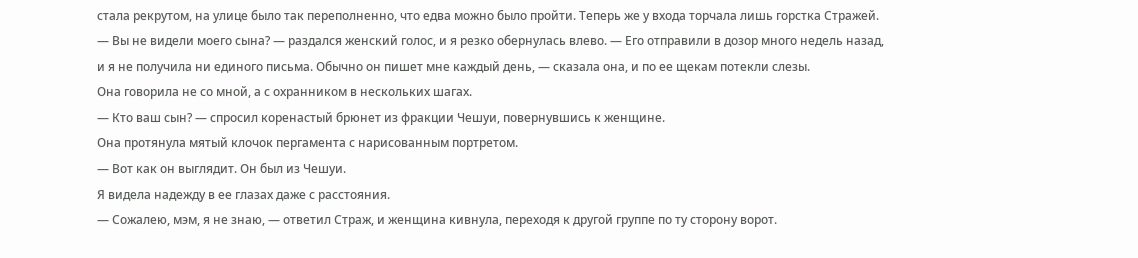стала рекрутом, на улице было так переполненно, что едва можно было пройти. Теперь же у входа торчала лишь горстка Стражей.
— Вы не видели моего сына? — раздался женский голос, и я резко обернулась влево. — Его отправили в дозор много недель назад, и я не получила ни единого письма. Обычно он пишет мне каждый день, — сказала она, и по ее щекам потекли слезы.
Она говорила не со мной, а с охранником в нескольких шагах.
— Кто ваш сын? — спросил коренастый брюнет из фракции Чешуи, повернувшись к женщине.
Она протянула мятый клочок пергамента с нарисованным портретом.
— Вот как он выглядит. Он был из Чешуи.
Я видела надежду в ее глазах даже с расстояния.
— Сожалею, мэм, я не знаю, — ответил Страж, и женщина кивнула, переходя к другой группе по ту сторону ворот.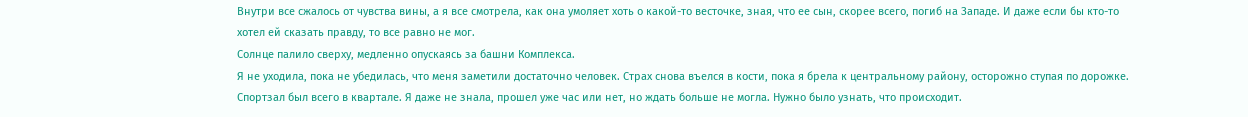Внутри все сжалось от чувства вины, а я все смотрела, как она умоляет хоть о какой-то весточке, зная, что ее сын, скорее всего, погиб на Западе. И даже если бы кто-то хотел ей сказать правду, то все равно не мог.
Солнце палило сверху, медленно опускаясь за башни Комплекса.
Я не уходила, пока не убедилась, что меня заметили достаточно человек. Страх снова въелся в кости, пока я брела к центральному району, осторожно ступая по дорожке. Спортзал был всего в квартале. Я даже не знала, прошел уже час или нет, но ждать больше не могла. Нужно было узнать, что происходит.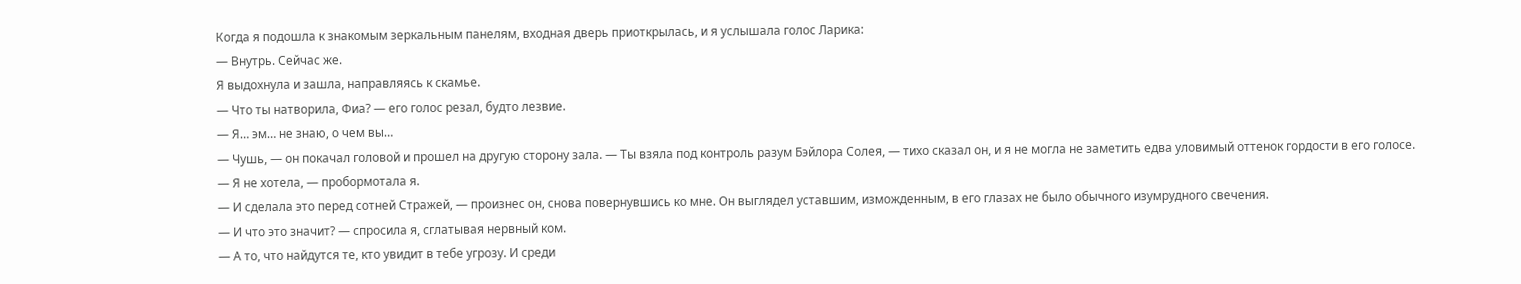Когда я подошла к знакомым зеркальным панелям, входная дверь приоткрылась, и я услышала голос Ларика:
— Внутрь. Сейчас же.
Я выдохнула и зашла, направляясь к скамье.
— Что ты натворила, Фиа? — его голос резал, будто лезвие.
— Я… эм… не знаю, о чем вы…
— Чушь, — он покачал головой и прошел на другую сторону зала. — Ты взяла под контроль разум Бэйлора Солея, — тихо сказал он, и я не могла не заметить едва уловимый оттенок гордости в его голосе.
— Я не хотела, — пробормотала я.
— И сделала это перед сотней Стражей, — произнес он, снова повернувшись ко мне. Он выглядел уставшим, изможденным, в его глазах не было обычного изумрудного свечения.
— И что это значит? — спросила я, сглатывая нервный ком.
— А то, что найдутся те, кто увидит в тебе угрозу. И среди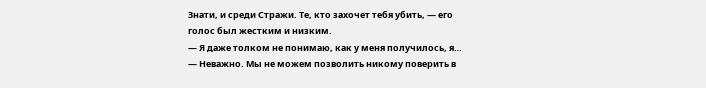Знати, и среди Стражи. Те, кто захочет тебя убить, — его голос был жестким и низким.
— Я даже толком не понимаю, как у меня получилось, я…
— Неважно. Мы не можем позволить никому поверить в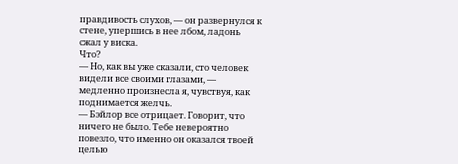правдивость слухов, — он развернулся к стене, упершись в нее лбом, ладонь сжал у виска.
Что?
— Но, как вы уже сказали, сто человек видели все своими глазами, — медленно произнесла я, чувствуя, как поднимается желчь.
— Бэйлор все отрицает. Говорит, что ничего не было. Тебе невероятно повезло, что именно он оказался твоей целью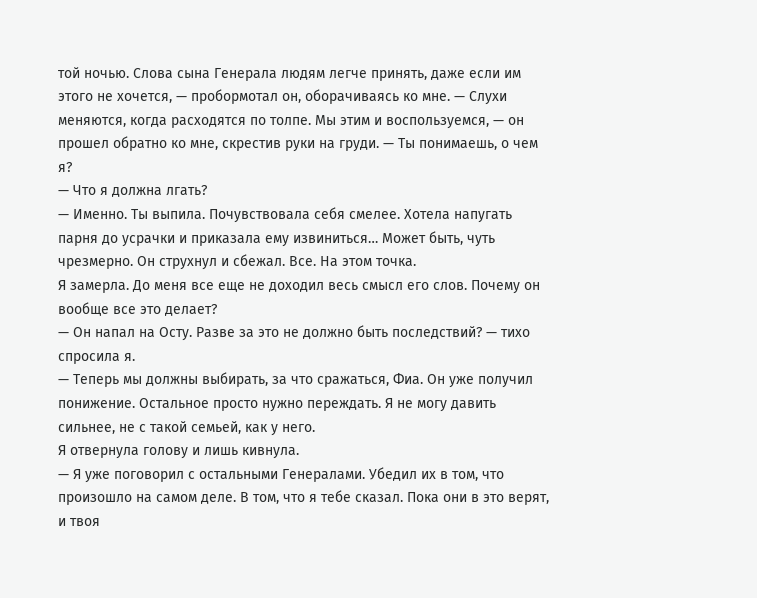той ночью. Слова сына Генерала людям легче принять, даже если им этого не хочется, — пробормотал он, оборачиваясь ко мне. — Слухи меняются, когда расходятся по толпе. Мы этим и воспользуемся, — он прошел обратно ко мне, скрестив руки на груди. — Ты понимаешь, о чем я?
— Что я должна лгать?
— Именно. Ты выпила. Почувствовала себя смелее. Хотела напугать парня до усрачки и приказала ему извиниться… Может быть, чуть чрезмерно. Он струхнул и сбежал. Все. На этом точка.
Я замерла. До меня все еще не доходил весь смысл его слов. Почему он вообще все это делает?
— Он напал на Осту. Разве за это не должно быть последствий? — тихо спросила я.
— Теперь мы должны выбирать, за что сражаться, Фиа. Он уже получил понижение. Остальное просто нужно переждать. Я не могу давить сильнее, не с такой семьей, как у него.
Я отвернула голову и лишь кивнула.
— Я уже поговорил с остальными Генералами. Убедил их в том, что произошло на самом деле. В том, что я тебе сказал. Пока они в это верят, и твоя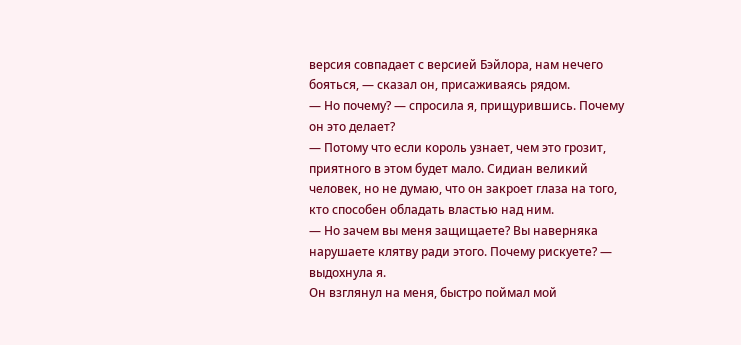версия совпадает с версией Бэйлора, нам нечего бояться, — сказал он, присаживаясь рядом.
— Но почему? — спросила я, прищурившись. Почему он это делает?
— Потому что если король узнает, чем это грозит, приятного в этом будет мало. Сидиан великий человек, но не думаю, что он закроет глаза на того, кто способен обладать властью над ним.
— Но зачем вы меня защищаете? Вы наверняка нарушаете клятву ради этого. Почему рискуете? — выдохнула я.
Он взглянул на меня, быстро поймал мой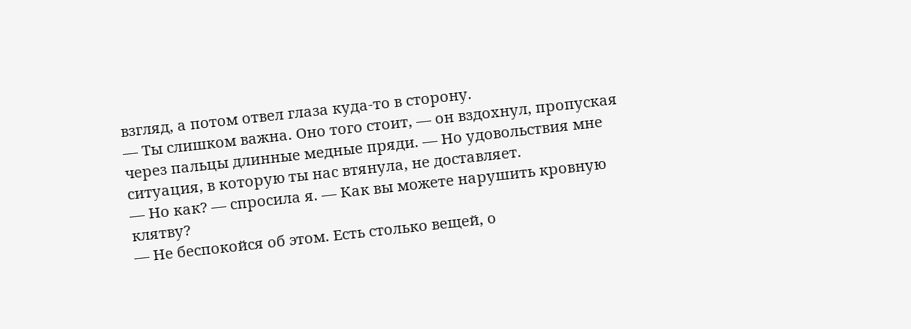взгляд, а потом отвел глаза куда-то в сторону.
— Ты слишком важна. Оно того стоит, — он вздохнул, пропуская через пальцы длинные медные пряди. — Но удовольствия мне ситуация, в которую ты нас втянула, не доставляет.
— Но как? — спросила я. — Как вы можете нарушить кровную клятву?
— Не беспокойся об этом. Есть столько вещей, о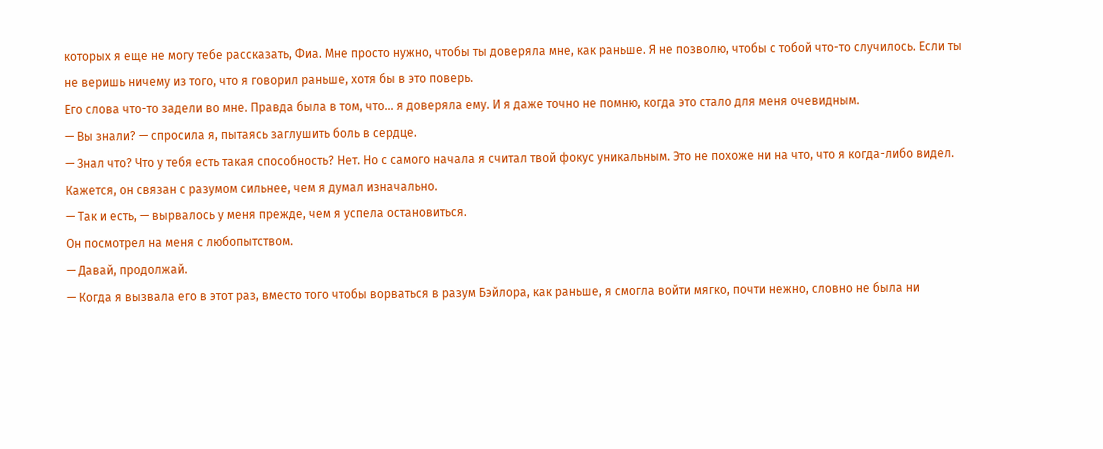которых я еще не могу тебе рассказать, Фиа. Мне просто нужно, чтобы ты доверяла мне, как раньше. Я не позволю, чтобы с тобой что-то случилось. Если ты не веришь ничему из того, что я говорил раньше, хотя бы в это поверь.
Его слова что-то задели во мне. Правда была в том, что… я доверяла ему. И я даже точно не помню, когда это стало для меня очевидным.
— Вы знали? — спросила я, пытаясь заглушить боль в сердце.
— Знал что? Что у тебя есть такая способность? Нет. Но с самого начала я считал твой фокус уникальным. Это не похоже ни на что, что я когда-либо видел. Кажется, он связан с разумом сильнее, чем я думал изначально.
— Так и есть, — вырвалось у меня прежде, чем я успела остановиться.
Он посмотрел на меня с любопытством.
— Давай, продолжай.
— Когда я вызвала его в этот раз, вместо того чтобы ворваться в разум Бэйлора, как раньше, я смогла войти мягко, почти нежно, словно не была ни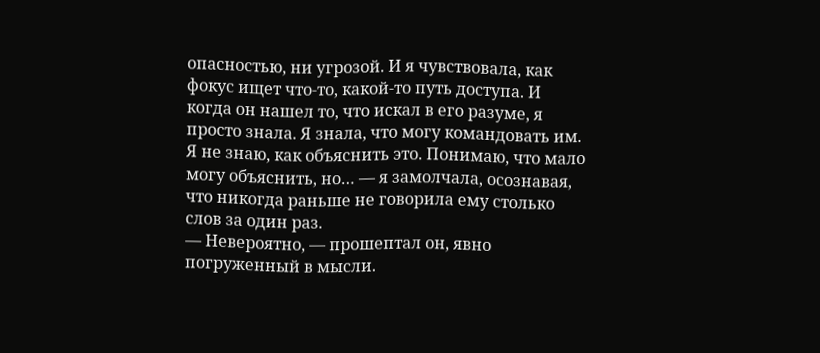опасностью, ни угрозой. И я чувствовала, как фокус ищет что-то, какой-то путь доступа. И когда он нашел то, что искал в его разуме, я просто знала. Я знала, что могу командовать им. Я не знаю, как объяснить это. Понимаю, что мало могу объяснить, но… — я замолчала, осознавая, что никогда раньше не говорила ему столько слов за один раз.
— Невероятно, — прошептал он, явно погруженный в мысли.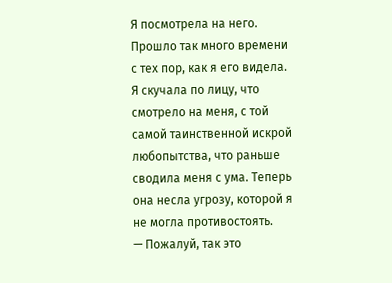Я посмотрела на него. Прошло так много времени с тех пор, как я его видела. Я скучала по лицу, что смотрело на меня, с той самой таинственной искрой любопытства, что раньше сводила меня с ума. Теперь она несла угрозу, которой я не могла противостоять.
— Пожалуй, так это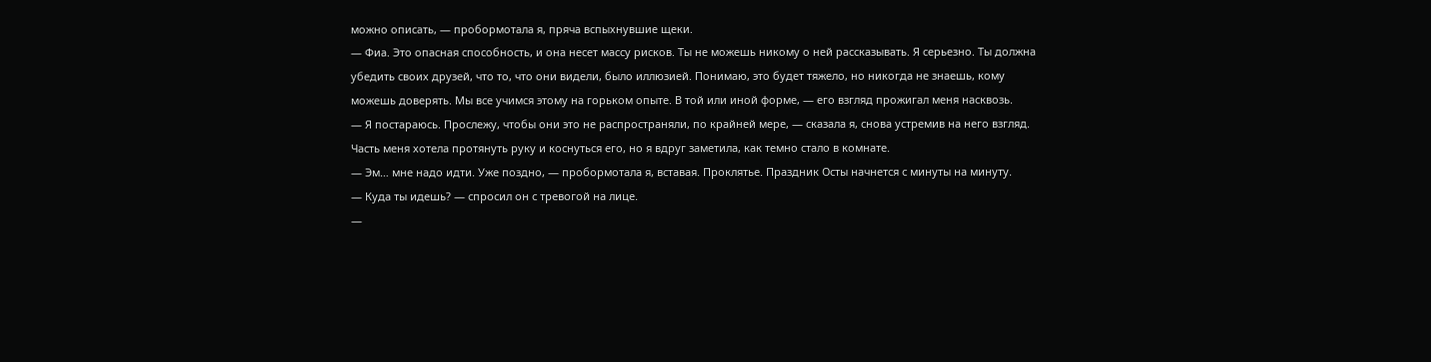можно описать, — пробормотала я, пряча вспыхнувшие щеки.
— Фиа. Это опасная способность, и она несет массу рисков. Ты не можешь никому о ней рассказывать. Я серьезно. Ты должна убедить своих друзей, что то, что они видели, было иллюзией. Понимаю, это будет тяжело, но никогда не знаешь, кому можешь доверять. Мы все учимся этому на горьком опыте. В той или иной форме, — его взгляд прожигал меня насквозь.
— Я постараюсь. Прослежу, чтобы они это не распространяли, по крайней мере, — сказала я, снова устремив на него взгляд. Часть меня хотела протянуть руку и коснуться его, но я вдруг заметила, как темно стало в комнате.
— Эм… мне надо идти. Уже поздно, — пробормотала я, вставая. Проклятье. Праздник Осты начнется с минуты на минуту.
— Куда ты идешь? — спросил он с тревогой на лице.
—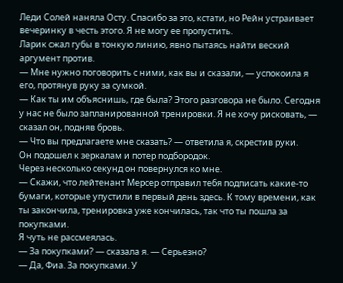Леди Солей наняла Осту. Спасибо за это, кстати, но Рейн устраивает вечеринку в честь этого. Я не могу ее пропустить.
Ларик сжал губы в тонкую линию, явно пытаясь найти веский аргумент против.
— Мне нужно поговорить с ними, как вы и сказали, — успокоила я его, протянув руку за сумкой.
— Как ты им объяснишь, где была? Этого разговора не было. Сегодня у нас не было запланированной тренировки. Я не хочу рисковать, — сказал он, подняв бровь.
— Что вы предлагаете мне сказать? — ответила я, скрестив руки.
Он подошел к зеркалам и потер подбородок.
Через несколько секунд он повернулся ко мне.
— Скажи, что лейтенант Мерсер отправил тебя подписать какие-то бумаги, которые упустили в первый день здесь. К тому времени, как ты закончила, тренировка уже кончилась, так что ты пошла за покупками.
Я чуть не рассмеялась.
— За покупками? — сказала я. — Серьезно?
— Да, Фиа. За покупками. У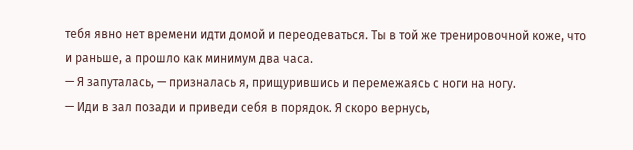тебя явно нет времени идти домой и переодеваться. Ты в той же тренировочной коже, что и раньше, а прошло как минимум два часа.
— Я запуталась, — призналась я, прищурившись и перемежаясь с ноги на ногу.
— Иди в зал позади и приведи себя в порядок. Я скоро вернусь,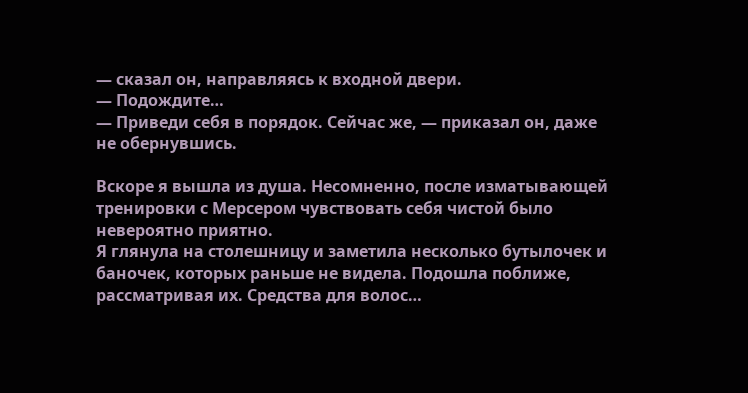— сказал он, направляясь к входной двери.
— Подождите…
— Приведи себя в порядок. Сейчас же, — приказал он, даже не обернувшись.

Вскоре я вышла из душа. Несомненно, после изматывающей тренировки с Мерсером чувствовать себя чистой было невероятно приятно.
Я глянула на столешницу и заметила несколько бутылочек и баночек, которых раньше не видела. Подошла поближе, рассматривая их. Средства для волос…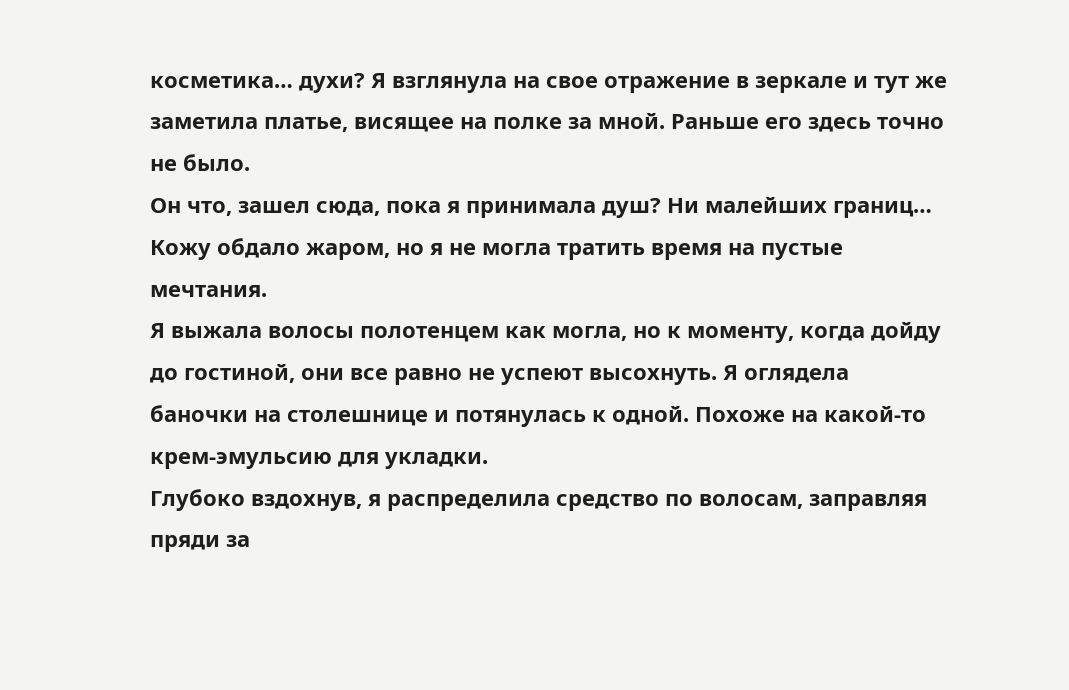косметика… духи? Я взглянула на свое отражение в зеркале и тут же заметила платье, висящее на полке за мной. Раньше его здесь точно не было.
Он что, зашел сюда, пока я принимала душ? Ни малейших границ…
Кожу обдало жаром, но я не могла тратить время на пустые мечтания.
Я выжала волосы полотенцем как могла, но к моменту, когда дойду до гостиной, они все равно не успеют высохнуть. Я оглядела баночки на столешнице и потянулась к одной. Похоже на какой-то крем-эмульсию для укладки.
Глубоко вздохнув, я распределила средство по волосам, заправляя пряди за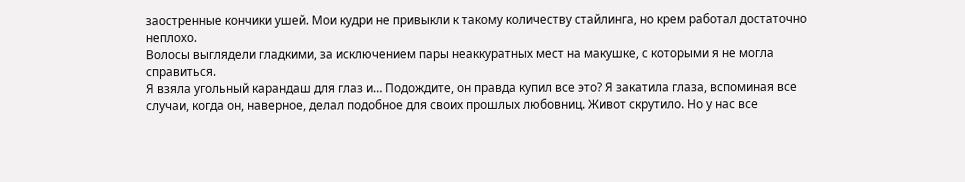заостренные кончики ушей. Мои кудри не привыкли к такому количеству стайлинга, но крем работал достаточно неплохо.
Волосы выглядели гладкими, за исключением пары неаккуратных мест на макушке, с которыми я не могла справиться.
Я взяла угольный карандаш для глаз и… Подождите, он правда купил все это? Я закатила глаза, вспоминая все случаи, когда он, наверное, делал подобное для своих прошлых любовниц. Живот скрутило. Но у нас все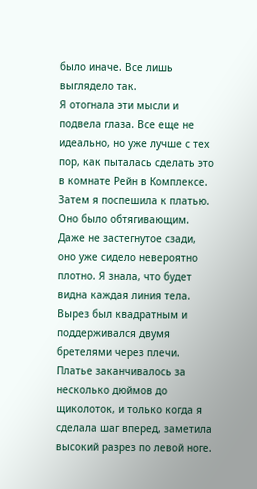было иначе. Все лишь выглядело так.
Я отогнала эти мысли и подвела глаза. Все еще не идеально, но уже лучше с тех пор, как пыталась сделать это в комнате Рейн в Комплексе.
Затем я поспешила к платью.
Оно было обтягивающим. Даже не застегнутое сзади, оно уже сидело невероятно плотно. Я знала, что будет видна каждая линия тела.
Вырез был квадратным и поддерживался двумя бретелями через плечи. Платье заканчивалось за несколько дюймов до щиколоток, и только когда я сделала шаг вперед, заметила высокий разрез по левой ноге.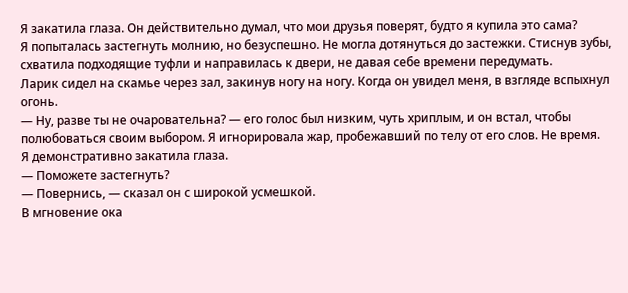Я закатила глаза. Он действительно думал, что мои друзья поверят, будто я купила это сама?
Я попыталась застегнуть молнию, но безуспешно. Не могла дотянуться до застежки. Стиснув зубы, схватила подходящие туфли и направилась к двери, не давая себе времени передумать.
Ларик сидел на скамье через зал, закинув ногу на ногу. Когда он увидел меня, в взгляде вспыхнул огонь.
— Ну, разве ты не очаровательна? — его голос был низким, чуть хриплым, и он встал, чтобы полюбоваться своим выбором. Я игнорировала жар, пробежавший по телу от его слов. Не время.
Я демонстративно закатила глаза.
— Поможете застегнуть?
— Повернись, — сказал он с широкой усмешкой.
В мгновение ока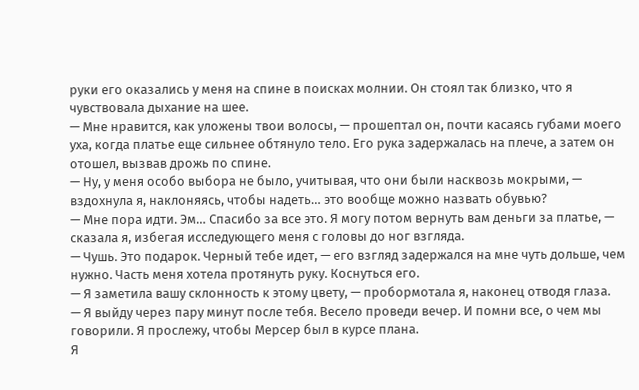руки его оказались у меня на спине в поисках молнии. Он стоял так близко, что я чувствовала дыхание на шее.
— Мне нравится, как уложены твои волосы, — прошептал он, почти касаясь губами моего уха, когда платье еще сильнее обтянуло тело. Его рука задержалась на плече, а затем он отошел, вызвав дрожь по спине.
— Ну, у меня особо выбора не было, учитывая, что они были насквозь мокрыми, — вздохнула я, наклоняясь, чтобы надеть… это вообще можно назвать обувью?
— Мне пора идти. Эм… Спасибо за все это. Я могу потом вернуть вам деньги за платье, — сказала я, избегая исследующего меня с головы до ног взгляда.
— Чушь. Это подарок. Черный тебе идет, — его взгляд задержался на мне чуть дольше, чем нужно. Часть меня хотела протянуть руку. Коснуться его.
— Я заметила вашу склонность к этому цвету, — пробормотала я, наконец отводя глаза.
— Я выйду через пару минут после тебя. Весело проведи вечер. И помни все, о чем мы говорили. Я прослежу, чтобы Мерсер был в курсе плана.
Я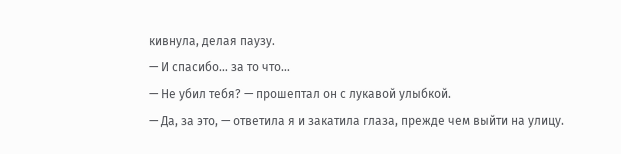кивнула, делая паузу.
— И спасибо… за то что…
— Не убил тебя? — прошептал он с лукавой улыбкой.
— Да, за это, — ответила я и закатила глаза, прежде чем выйти на улицу.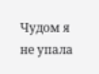Чудом я не упала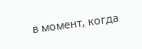в момент, когда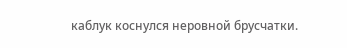каблук коснулся неровной брусчатки.